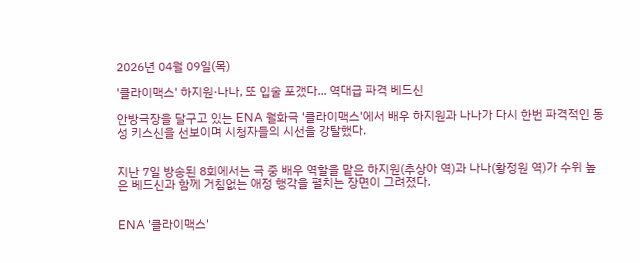2026년 04월 09일(목)

'클라이맥스' 하지원·나나, 또 입술 포갰다... 역대급 파격 베드신

안방극장을 달구고 있는 ENA 월화극 '클라이맥스'에서 배우 하지원과 나나가 다시 한번 파격적인 동성 키스신을 선보이며 시청자들의 시선을 강탈했다.


지난 7일 방송된 8회에서는 극 중 배우 역할을 맡은 하지원(추상아 역)과 나나(황정원 역)가 수위 높은 베드신과 함께 거침없는 애정 행각을 펼치는 장면이 그려졌다.


ENA '클라이맥스'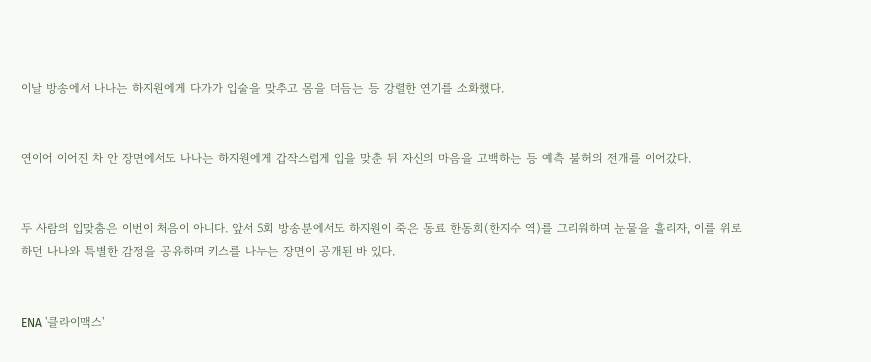이날 방송에서 나나는 하지원에게 다가가 입술을 맞추고 몸을 더듬는 등 강렬한 연기를 소화했다.


연이어 이어진 차 안 장면에서도 나나는 하지원에게 갑작스럽게 입을 맞춘 뒤 자신의 마음을 고백하는 등 예측 불허의 전개를 이어갔다.


두 사람의 입맞춤은 이번이 처음이 아니다. 앞서 5회 방송분에서도 하지원이 죽은 동료 한동희(한지수 역)를 그리워하며 눈물을 흘리자, 이를 위로하던 나나와 특별한 감정을 공유하며 키스를 나누는 장면이 공개된 바 있다.


ENA '클라이맥스'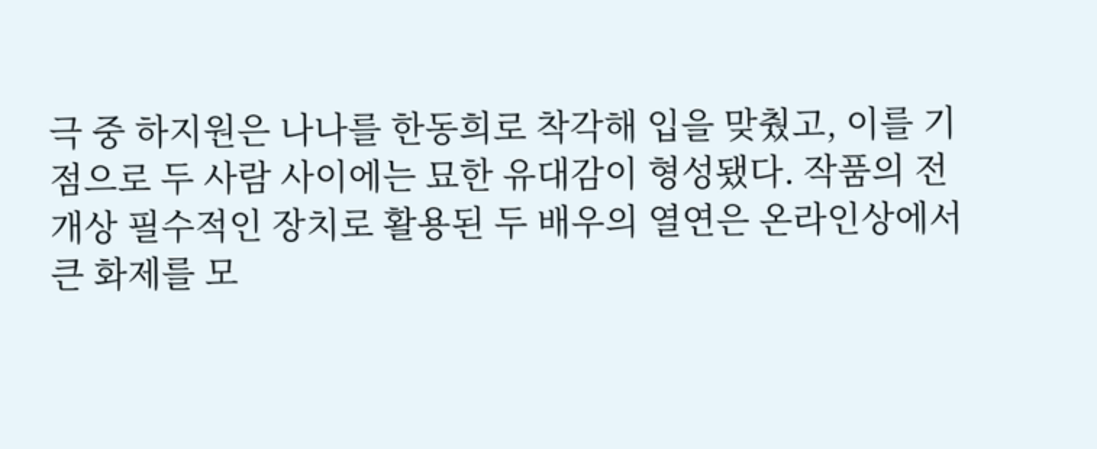극 중 하지원은 나나를 한동희로 착각해 입을 맞췄고, 이를 기점으로 두 사람 사이에는 묘한 유대감이 형성됐다. 작품의 전개상 필수적인 장치로 활용된 두 배우의 열연은 온라인상에서 큰 화제를 모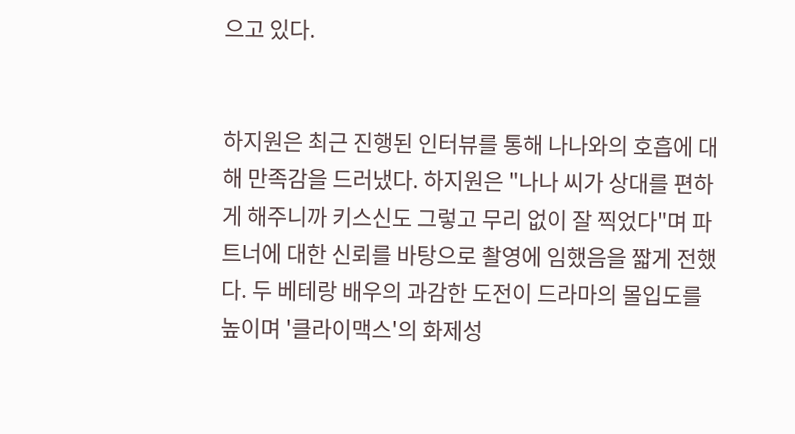으고 있다.


하지원은 최근 진행된 인터뷰를 통해 나나와의 호흡에 대해 만족감을 드러냈다. 하지원은 "나나 씨가 상대를 편하게 해주니까 키스신도 그렇고 무리 없이 잘 찍었다"며 파트너에 대한 신뢰를 바탕으로 촬영에 임했음을 짧게 전했다. 두 베테랑 배우의 과감한 도전이 드라마의 몰입도를 높이며 '클라이맥스'의 화제성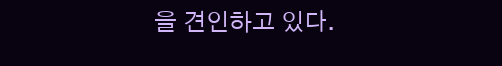을 견인하고 있다.